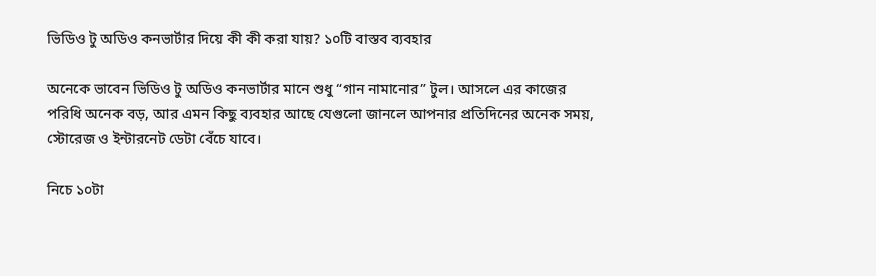ভিডিও টু অডিও কনভার্টার দিয়ে কী কী করা যায়? ১০টি বাস্তব ব্যবহার

অনেকে ভাবেন ভিডিও টু অডিও কনভার্টার মানে শুধু “গান নামানোর” টুল। আসলে এর কাজের পরিধি অনেক বড়, আর এমন কিছু ব্যবহার আছে যেগুলো জানলে আপনার প্রতিদিনের অনেক সময়, স্টোরেজ ও ইন্টারনেট ডেটা বেঁচে যাবে।

নিচে ১০টা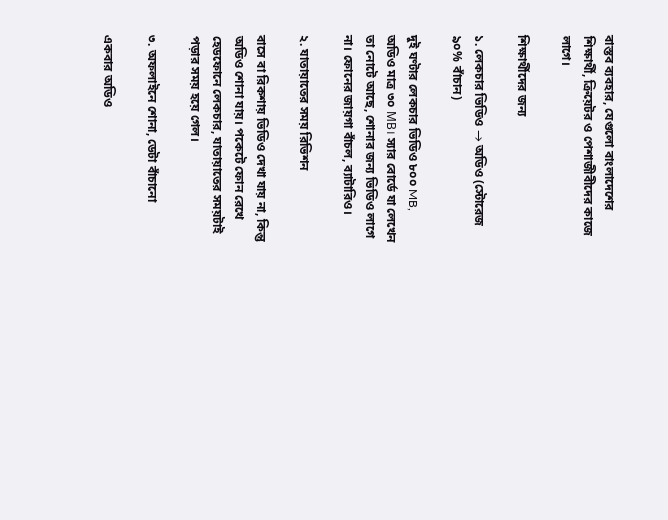বাস্তব ব্যবহার, যেগুলো বাংলাদেশের শিক্ষার্থী, ক্রিয়েটর ও পেশাজীবীদের কাজে লাগে।

শিক্ষার্থীদের জন্য

১. লেকচার ভিডিও → অডিও (স্টোরেজ ৯০% বাঁচান)

দুই ঘণ্টার লেকচার ভিডিও ৮০০ MB, অডিও মাত্র ৩০ MB। স্যার বোর্ডে যা লেখেন তা নোটে আছে, শোনার জন্য ভিডিও লাগে না। ফোনের জায়গা বাঁচল, ব্যাটারিও।

২. যাতায়াতের সময় রিভিশন

বাসে বা রিকশায় ভিডিও দেখা যায় না, কিন্তু অডিও শোনা যায়। পকেটে ফোন রেখে হেডফোনে লেকচার, যাতায়াতের সময়টাই পড়ার সময় হয়ে গেল।

৩. অফলাইনে শোনা, ডেটা বাঁচানো

একবার অডিও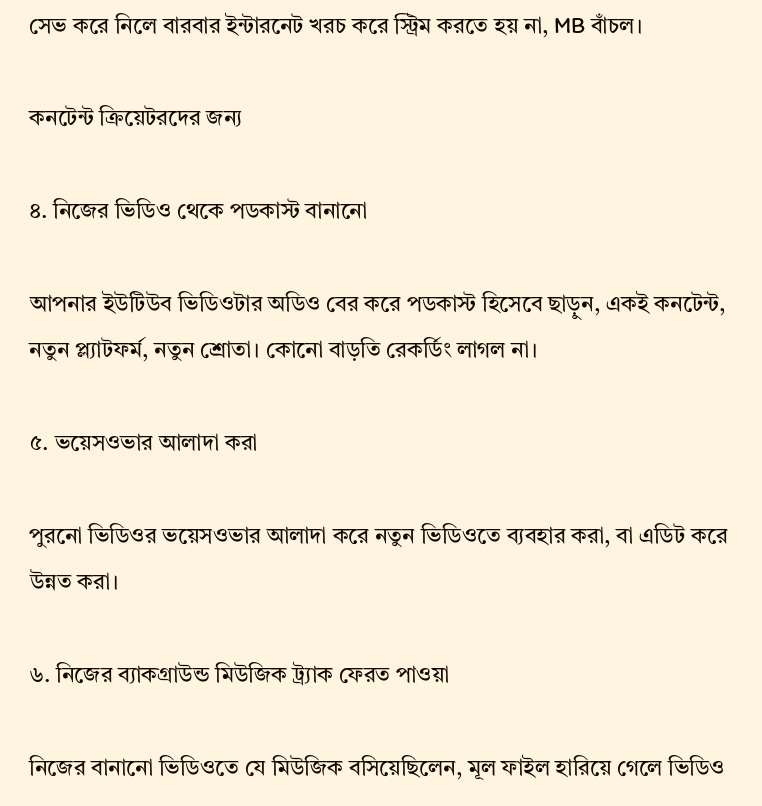সেভ করে নিলে বারবার ইন্টারনেট খরচ করে স্ট্রিম করতে হয় না, MB বাঁচল।

কনটেন্ট ক্রিয়েটরদের জন্য

৪. নিজের ভিডিও থেকে পডকাস্ট বানানো

আপনার ইউটিউব ভিডিওটার অডিও বের করে পডকাস্ট হিসেবে ছাড়ুন, একই কনটেন্ট, নতুন প্ল্যাটফর্ম, নতুন শ্রোতা। কোনো বাড়তি রেকর্ডিং লাগল না।

৫. ভয়েসওভার আলাদা করা

পুরনো ভিডিওর ভয়েসওভার আলাদা করে নতুন ভিডিওতে ব্যবহার করা, বা এডিট করে উন্নত করা।

৬. নিজের ব্যাকগ্রাউন্ড মিউজিক ট্র্যাক ফেরত পাওয়া

নিজের বানানো ভিডিওতে যে মিউজিক বসিয়েছিলেন, মূল ফাইল হারিয়ে গেলে ভিডিও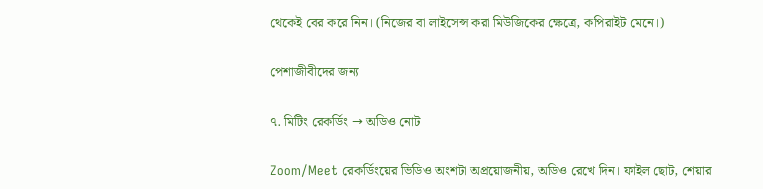থেকেই বের করে নিন। (নিজের বা লাইসেন্স করা মিউজিকের ক্ষেত্রে, কপিরাইট মেনে।)

পেশাজীবীদের জন্য

৭. মিটিং রেকর্ডিং → অডিও নোট

Zoom/Meet রেকর্ডিংয়ের ভিডিও অংশটা অপ্রয়োজনীয়, অডিও রেখে দিন। ফাইল ছোট, শেয়ার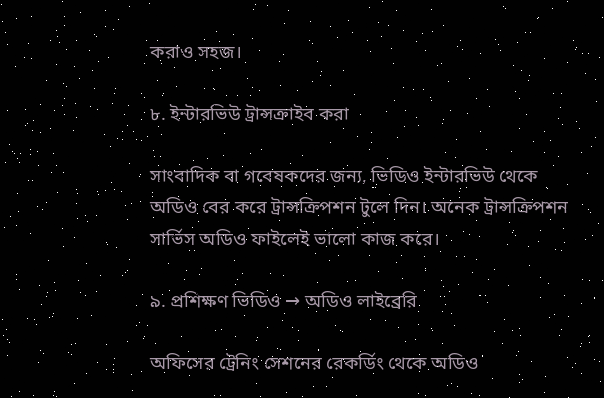করাও সহজ।

৮. ইন্টারভিউ ট্রান্সক্রাইব করা

সাংবাদিক বা গবেষকদের জন্য, ভিডিও ইন্টারভিউ থেকে অডিও বের করে ট্রান্সক্রিপশন টুলে দিন। অনেক ট্রান্সক্রিপশন সার্ভিস অডিও ফাইলেই ভালো কাজ করে।

৯. প্রশিক্ষণ ভিডিও → অডিও লাইব্রেরি

অফিসের ট্রেনিং সেশনের রেকর্ডিং থেকে অডিও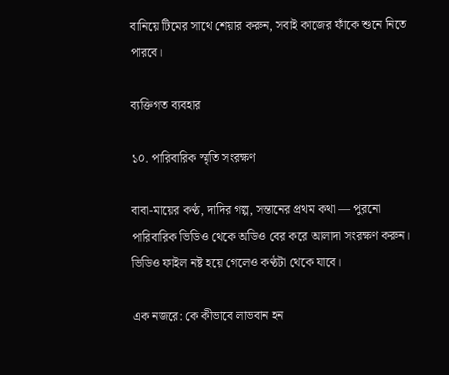বানিয়ে টিমের সাথে শেয়ার করুন, সবাই কাজের ফাঁকে শুনে নিতে পারবে।

ব্যক্তিগত ব্যবহার

১০. পারিবারিক স্মৃতি সংরক্ষণ

বাবা-মায়ের কণ্ঠ, দাদির গল্প, সন্তানের প্রথম কথা — পুরনো পারিবারিক ভিডিও থেকে অডিও বের করে আলাদা সংরক্ষণ করুন। ভিডিও ফাইল নষ্ট হয়ে গেলেও কণ্ঠটা থেকে যাবে।

এক নজরে: কে কীভাবে লাভবান হন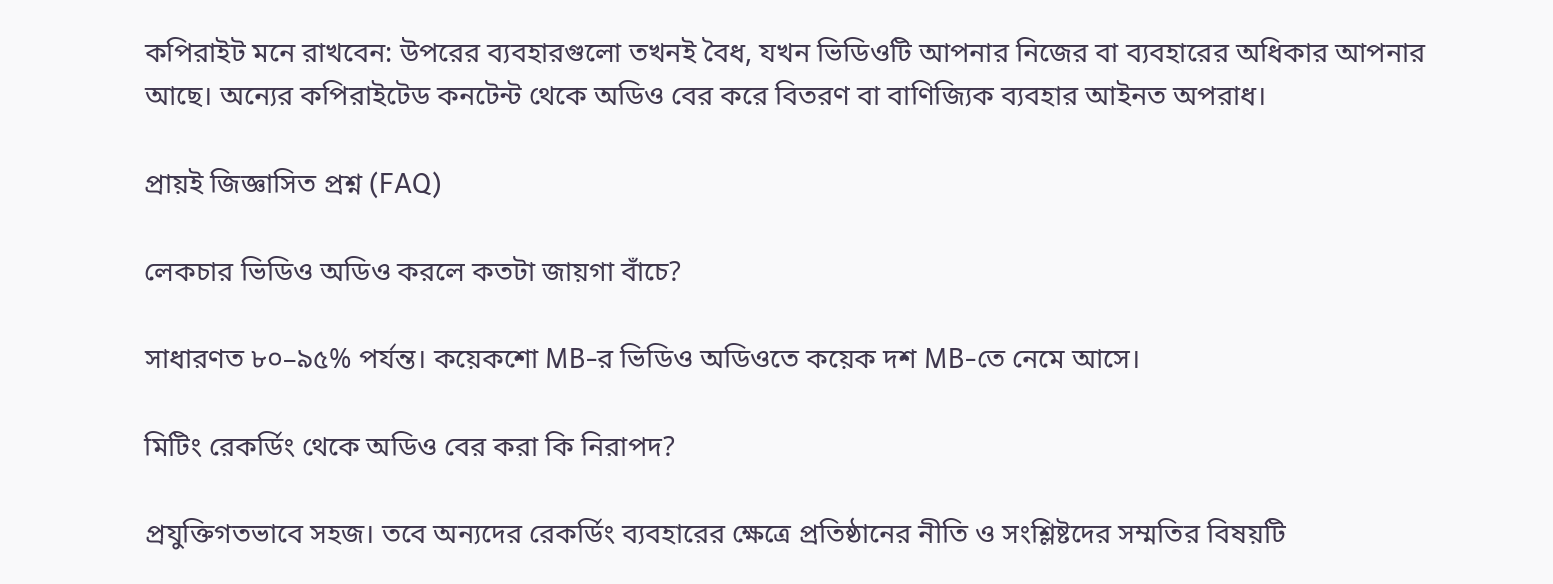কপিরাইট মনে রাখবেন: উপরের ব্যবহারগুলো তখনই বৈধ, যখন ভিডিওটি আপনার নিজের বা ব্যবহারের অধিকার আপনার আছে। অন্যের কপিরাইটেড কনটেন্ট থেকে অডিও বের করে বিতরণ বা বাণিজ্যিক ব্যবহার আইনত অপরাধ।

প্রায়ই জিজ্ঞাসিত প্রশ্ন (FAQ)

লেকচার ভিডিও অডিও করলে কতটা জায়গা বাঁচে?

সাধারণত ৮০–৯৫% পর্যন্ত। কয়েকশো MB-র ভিডিও অডিওতে কয়েক দশ MB-তে নেমে আসে।

মিটিং রেকর্ডিং থেকে অডিও বের করা কি নিরাপদ?

প্রযুক্তিগতভাবে সহজ। তবে অন্যদের রেকর্ডিং ব্যবহারের ক্ষেত্রে প্রতিষ্ঠানের নীতি ও সংশ্লিষ্টদের সম্মতির বিষয়টি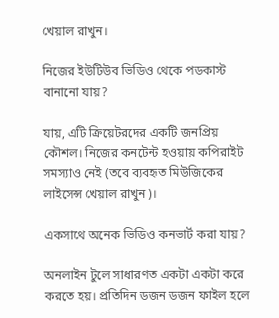খেয়াল রাখুন।

নিজের ইউটিউব ভিডিও থেকে পডকাস্ট বানানো যায়?

যায়, এটি ক্রিয়েটরদের একটি জনপ্রিয় কৌশল। নিজের কনটেন্ট হওয়ায় কপিরাইট সমস্যাও নেই (তবে ব্যবহৃত মিউজিকের লাইসেন্স খেয়াল রাখুন)।

একসাথে অনেক ভিডিও কনভার্ট করা যায়?

অনলাইন টুলে সাধারণত একটা একটা করে করতে হয়। প্রতিদিন ডজন ডজন ফাইল হলে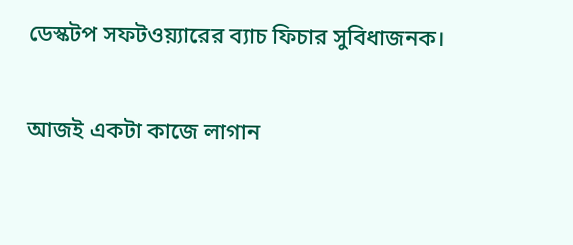ডেস্কটপ সফটওয়্যারের ব্যাচ ফিচার সুবিধাজনক।

আজই একটা কাজে লাগান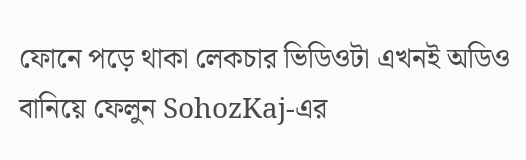ফোনে পড়ে থাকা লেকচার ভিডিওটা এখনই অডিও বানিয়ে ফেলুন SohozKaj-এর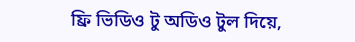ফ্রি ভিডিও টু অডিও টুল দিয়ে,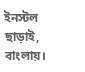ইনস্টল ছাড়াই, বাংলায়।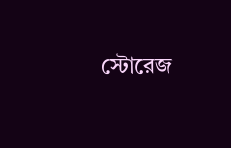স্টোরেজ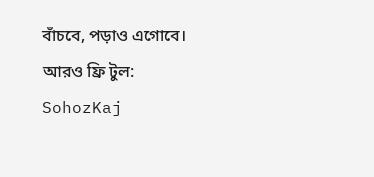বাঁচবে, পড়াও এগোবে। আরও ফ্রি টুল: SohozKaj